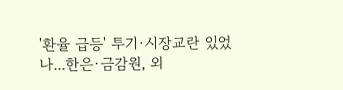'환율 급등' 투기·시장교란 있었나...한은·금감원, 외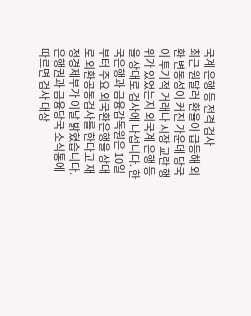국계 은행 등 전격 검사
최근 원달러 환율이 급등해 외환 변동성이 커진 가운데 당국이 투기적 거래나 시장 교란 행위가 있었는지 외국계 은행 등을 상대로 검사에 나섭니다. 한국은행과 금융감독원은 10일부터 주요 외국환은행을 상대로 외환공동검사를 한다고 재정경제부가 이날 밝혔습니다. 은행권과 금융당국 소식통에 따르면 검사 대상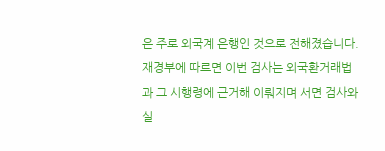은 주로 외국계 은행인 것으로 전해졌습니다. 재경부에 따르면 이번 검사는 외국환거래법과 그 시행령에 근거해 이뤄지며 서면 검사와 실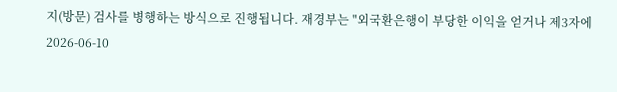지(방문) 검사를 병행하는 방식으로 진행됩니다. 재경부는 "외국환은행이 부당한 이익을 얻거나 제3자에
2026-06-10